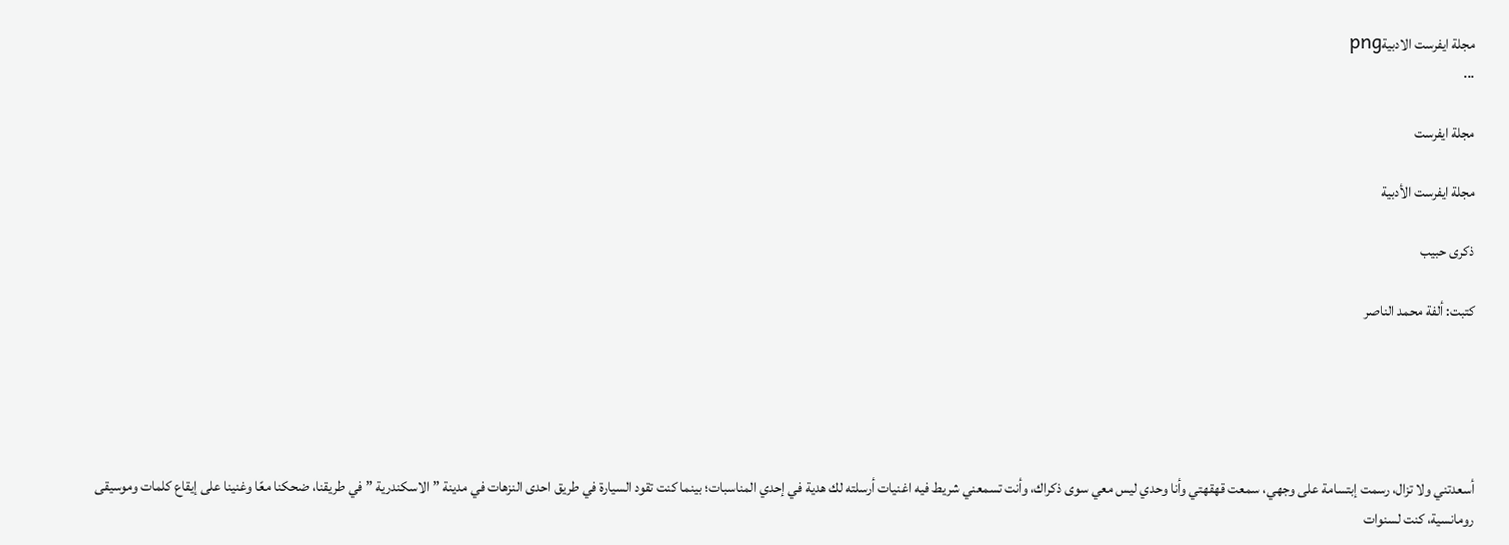مجلة ايفرست الادبيةpng
...

مجلة ايفرست

مجلة ايفرست الأدبية

ذكرى حبيب

كتبت: ألفة محمد الناصر





أسعدتني ولا تزال، رسمت إبتسامة على وجهي، سمعت قهقهتي وأنا وحدي ليس معي سوى ذكراك، وأنت تسمعني شريط فيه اغنيات أرسلته لك هدية في إحدي المناسبات؛ بينما كنت تقود السيارة في طريق احدى النزهات في مدينة ” الاسكندرية ” في طريقنا، ضحكنا معًا وغنينا على إيقاع كلمات وموسيقى رومانسية، كنت لسنوات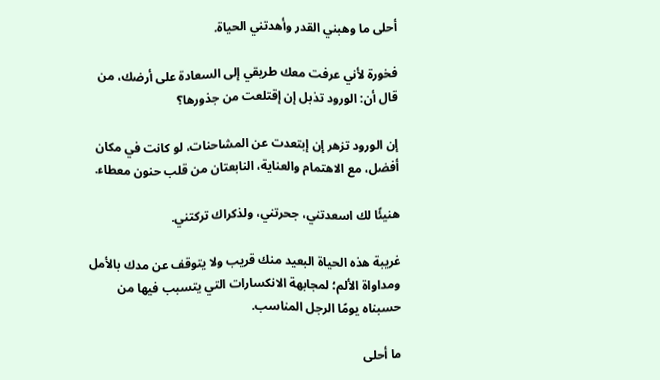أحلى ما وهبني القدر وأهدتني الحياة.

فخورة لأني عرفت معك طريقي إلى السعادة على أرضك، من قال أن: الورود تذبل إن إقتلعت من جذورها؟

إن الورود تزهر إن إبتعدت عن المشاحنات، لو كانت في مكان أفضل، مع الاهتمام والعناية، النابعتان من قلب حنون معطاء.

هنيئًا لك اسعدتني، جحرتني، ولذكراك تركتني.

غريبة هذه الحياة البعيد منك قريب ولا يتوقف عن مدك بالأمل ومداواة الألم؛ لمجابهة الانكسارات التي يتسبب فيها من حسبناه يومًا الرجل المناسب.

ما أحلى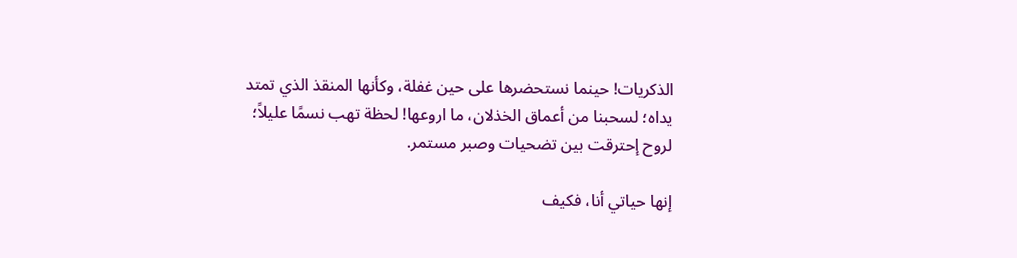الذكريات! حينما نستحضرها على حين غفلة، وكأنها المنقذ الذي تمتد يداه؛ لسحبنا من أعماق الخذلان، ما اروعها! لحظة تهب نسمًا عليلاً؛ لروح إحترقت بين تضحيات وصبر مستمر.

إنها حياتي أنا، فكيف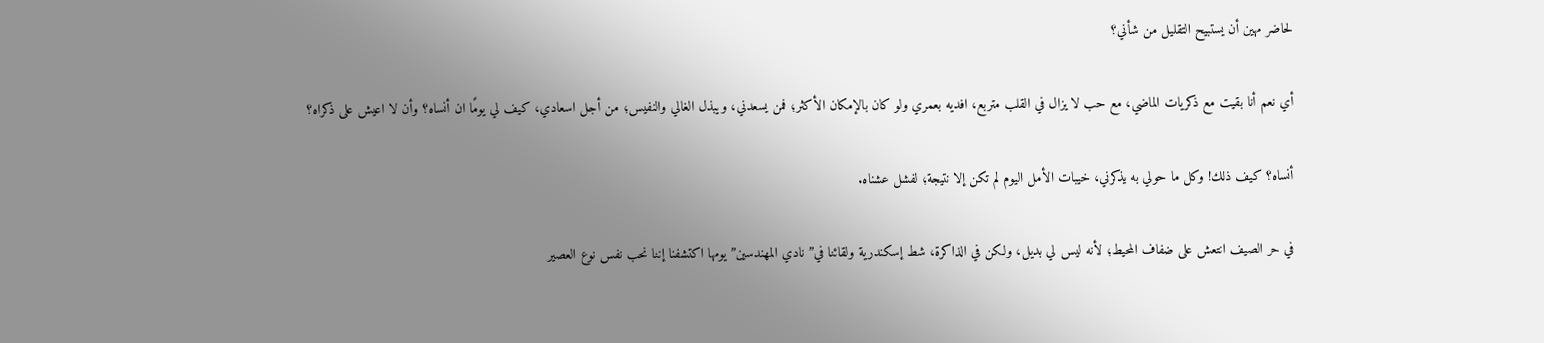لحاضر مهين أن يستبيح التقليل من شأني؟

أي نعم أنا بقيت مع ذكريات الماضي، مع حب لا يزال في القلب متربع، افديه بعمري ولو كان بالإمكان الأكثر؛ فمن يسعدني، ويبذل الغالي والنفيس؛ من أجل اسعادي، كيف لي يومًا ان أنساه؟ وأن لا اعيش على ذكراه؟

أنساه؟ كيف ذلك! وكل ما حولي به يذكرني، خيبات الأمل اليوم لم تكن إلا نتيجة؛ لفشل عشناه.

في حر الصيف انتعش على ضفاف المحيط؛ لأنه ليس لي بديل، ولكن في الذاكرة، شط إسكندرية ولقائنا في” نادي المهندسين” يومها اكتشفنا إننا نحب نفس نوع العصير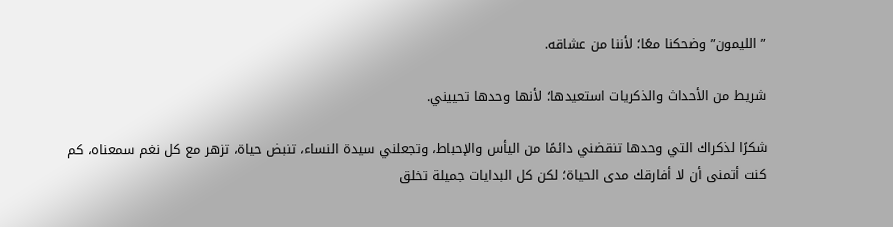” الليمون” وضحكنا معًا؛ لأننا من عشاقه.

شريط من الأحداث والذكريات استعيدها؛ لأنها وحدها تحييني.

شكرًا لذكراك التي وحدها تنقضني دائمًا من اليأس والإحباط، وتجعلني سيدة النساء، تنبض حياة، تزهر مع كل نغم سمعناه، كم كنت أتمنى أن لا أفارقك مدى الحياة؛ لكن كل البدايات جميلة تخلق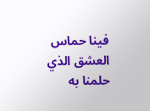فينا حماس العشق الذي حلمنا به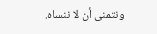ونتمنى أن لا ننساه.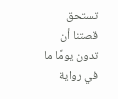تستحق قصتنا أن تدون يومًا ما في رواية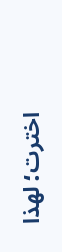اخترت؛ لهذا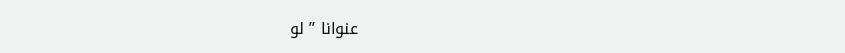عنوانا ” لو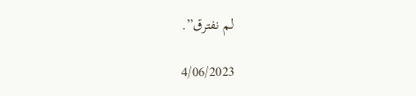لم نفترق”.

4/06/2023